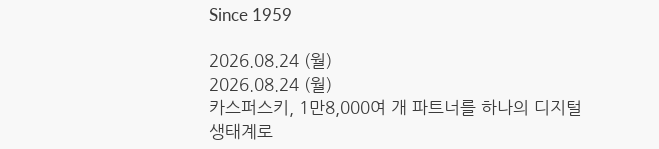Since 1959

2026.08.24 (월)
2026.08.24 (월)
카스퍼스키, 1만8,000여 개 파트너를 하나의 디지털 생태계로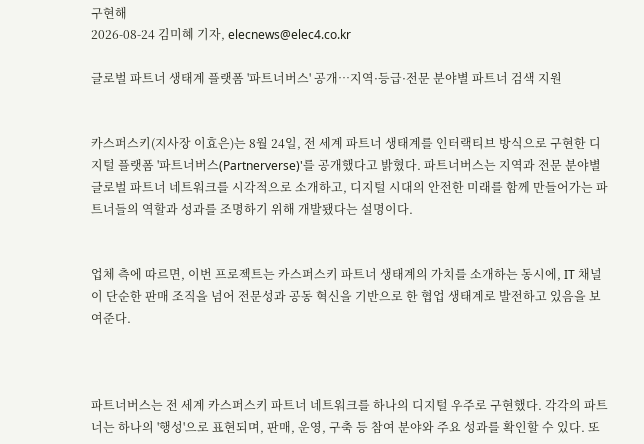구현해
2026-08-24 김미혜 기자, elecnews@elec4.co.kr

글로벌 파트너 생태계 플랫폼 '파트너버스' 공개…지역·등급·전문 분야별 파트너 검색 지원


카스퍼스키(지사장 이효은)는 8월 24일, 전 세계 파트너 생태계를 인터랙티브 방식으로 구현한 디지털 플랫폼 '파트너버스(Partnerverse)'를 공개했다고 밝혔다. 파트너버스는 지역과 전문 분야별 글로벌 파트너 네트워크를 시각적으로 소개하고, 디지털 시대의 안전한 미래를 함께 만들어가는 파트너들의 역할과 성과를 조명하기 위해 개발됐다는 설명이다.


업체 측에 따르면, 이번 프로젝트는 카스퍼스키 파트너 생태계의 가치를 소개하는 동시에, IT 채널이 단순한 판매 조직을 넘어 전문성과 공동 혁신을 기반으로 한 협업 생태계로 발전하고 있음을 보여준다.



파트너버스는 전 세계 카스퍼스키 파트너 네트워크를 하나의 디지털 우주로 구현했다. 각각의 파트너는 하나의 '행성'으로 표현되며, 판매, 운영, 구축 등 참여 분야와 주요 성과를 확인할 수 있다. 또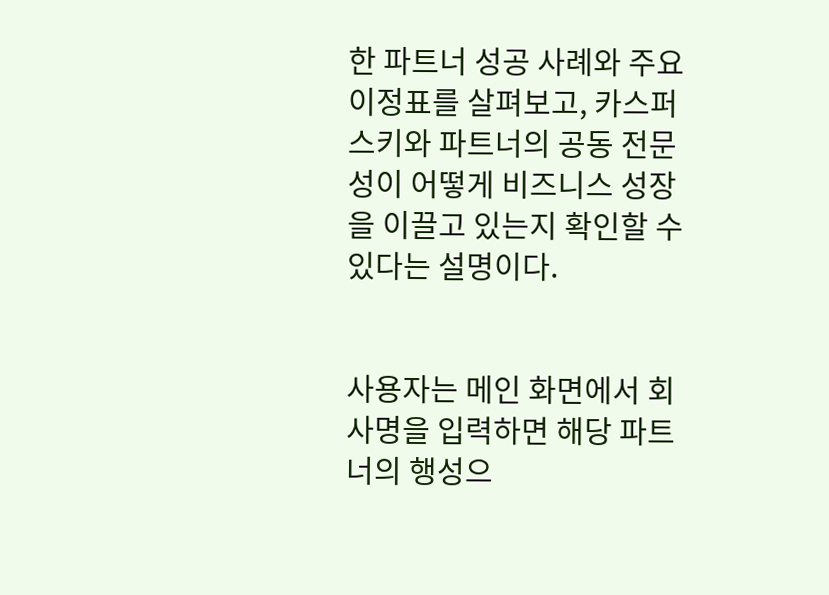한 파트너 성공 사례와 주요 이정표를 살펴보고, 카스퍼스키와 파트너의 공동 전문성이 어떻게 비즈니스 성장을 이끌고 있는지 확인할 수 있다는 설명이다.


사용자는 메인 화면에서 회사명을 입력하면 해당 파트너의 행성으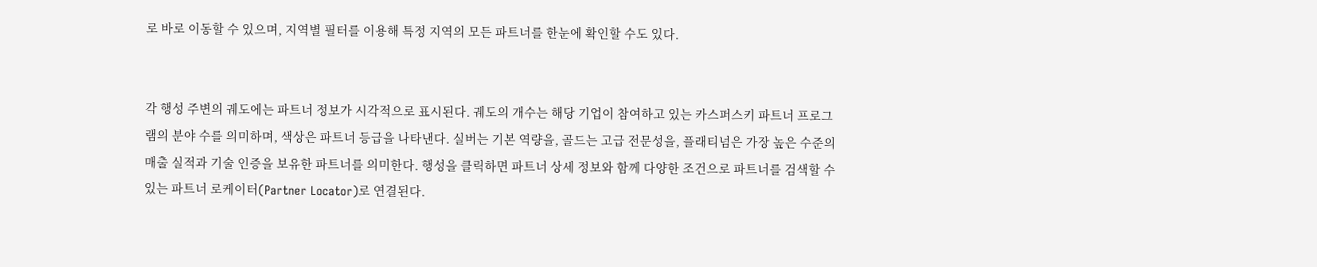로 바로 이동할 수 있으며, 지역별 필터를 이용해 특정 지역의 모든 파트너를 한눈에 확인할 수도 있다.


각 행성 주변의 궤도에는 파트너 정보가 시각적으로 표시된다. 궤도의 개수는 해당 기업이 참여하고 있는 카스퍼스키 파트너 프로그램의 분야 수를 의미하며, 색상은 파트너 등급을 나타낸다. 실버는 기본 역량을, 골드는 고급 전문성을, 플래티넘은 가장 높은 수준의 매출 실적과 기술 인증을 보유한 파트너를 의미한다. 행성을 클릭하면 파트너 상세 정보와 함께 다양한 조건으로 파트너를 검색할 수 있는 파트너 로케이터(Partner Locator)로 연결된다.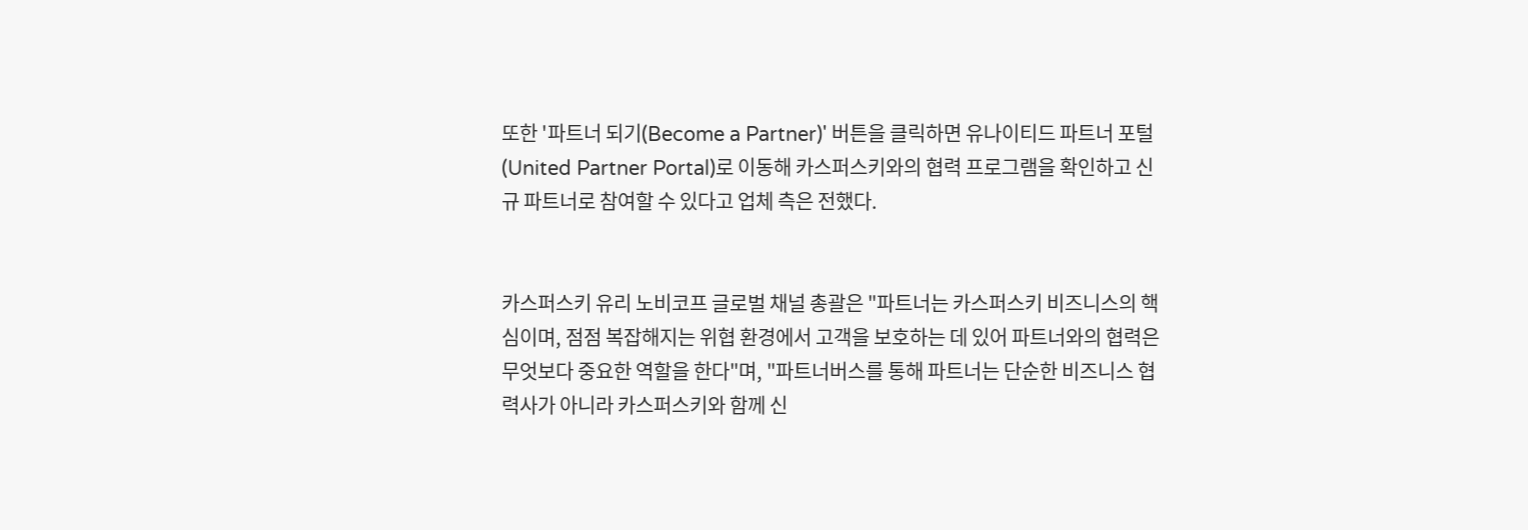또한 '파트너 되기(Become a Partner)' 버튼을 클릭하면 유나이티드 파트너 포털(United Partner Portal)로 이동해 카스퍼스키와의 협력 프로그램을 확인하고 신규 파트너로 참여할 수 있다고 업체 측은 전했다.


카스퍼스키 유리 노비코프 글로벌 채널 총괄은 "파트너는 카스퍼스키 비즈니스의 핵심이며, 점점 복잡해지는 위협 환경에서 고객을 보호하는 데 있어 파트너와의 협력은 무엇보다 중요한 역할을 한다"며, "파트너버스를 통해 파트너는 단순한 비즈니스 협력사가 아니라 카스퍼스키와 함께 신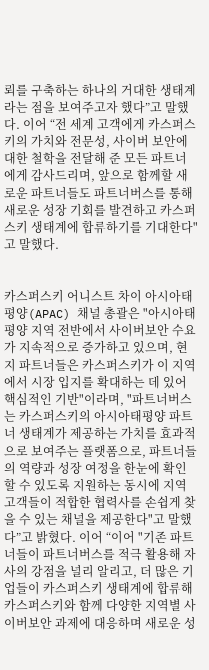뢰를 구축하는 하나의 거대한 생태계라는 점을 보여주고자 했다”고 말했다. 이어 “전 세계 고객에게 카스퍼스키의 가치와 전문성, 사이버 보안에 대한 철학을 전달해 준 모든 파트너에게 감사드리며, 앞으로 함께할 새로운 파트너들도 파트너버스를 통해 새로운 성장 기회를 발견하고 카스퍼스키 생태계에 합류하기를 기대한다"고 말했다.


카스퍼스키 어니스트 차이 아시아태평양(APAC) 채널 총괄은 "아시아태평양 지역 전반에서 사이버보안 수요가 지속적으로 증가하고 있으며, 현지 파트너들은 카스퍼스키가 이 지역에서 시장 입지를 확대하는 데 있어 핵심적인 기반"이라며, "파트너버스는 카스퍼스키의 아시아태평양 파트너 생태계가 제공하는 가치를 효과적으로 보여주는 플랫폼으로, 파트너들의 역량과 성장 여정을 한눈에 확인할 수 있도록 지원하는 동시에 지역 고객들이 적합한 협력사를 손쉽게 찾을 수 있는 채널을 제공한다"고 말했다”고 밝혔다. 이어 “이어 "기존 파트너들이 파트너버스를 적극 활용해 자사의 강점을 널리 알리고, 더 많은 기업들이 카스퍼스키 생태계에 합류해 카스퍼스키와 함께 다양한 지역별 사이버보안 과제에 대응하며 새로운 성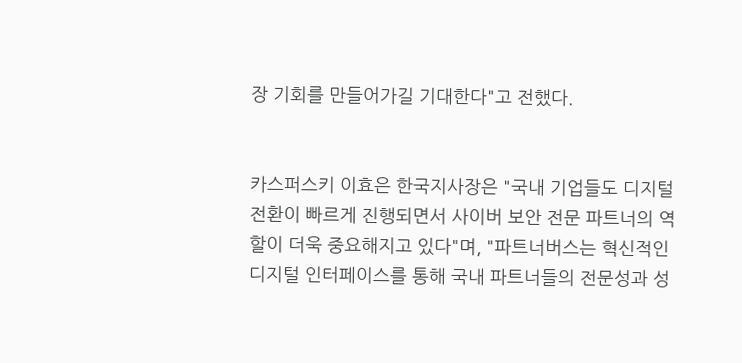장 기회를 만들어가길 기대한다"고 전했다.


카스퍼스키 이효은 한국지사장은 "국내 기업들도 디지털 전환이 빠르게 진행되면서 사이버 보안 전문 파트너의 역할이 더욱 중요해지고 있다"며, "파트너버스는 혁신적인 디지털 인터페이스를 통해 국내 파트너들의 전문성과 성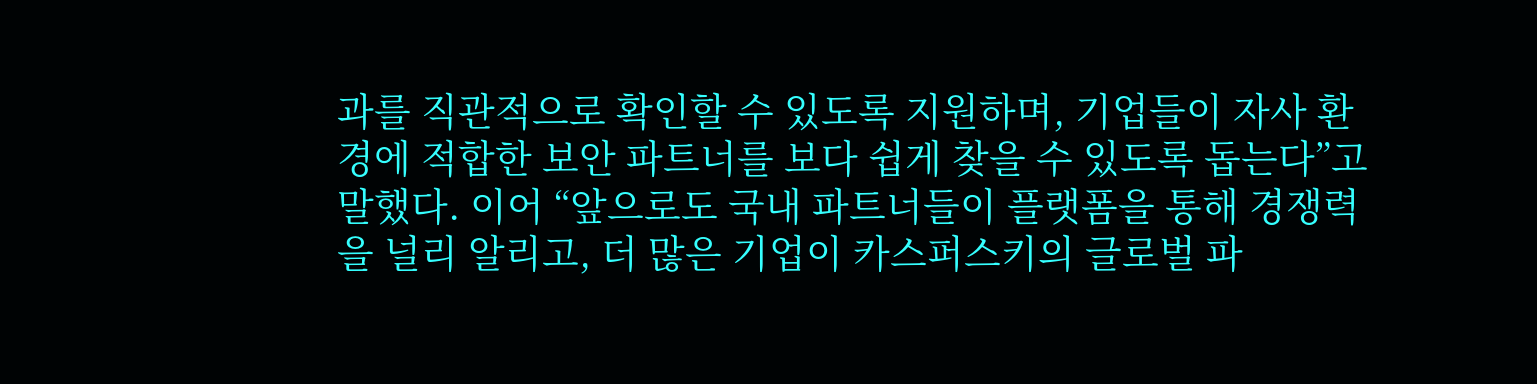과를 직관적으로 확인할 수 있도록 지원하며, 기업들이 자사 환경에 적합한 보안 파트너를 보다 쉽게 찾을 수 있도록 돕는다”고 말했다. 이어 “앞으로도 국내 파트너들이 플랫폼을 통해 경쟁력을 널리 알리고, 더 많은 기업이 카스퍼스키의 글로벌 파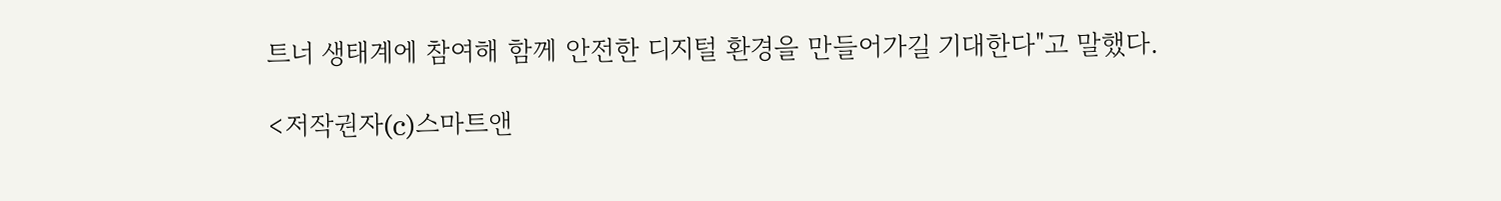트너 생태계에 참여해 함께 안전한 디지털 환경을 만들어가길 기대한다"고 말했다.

<저작권자(c)스마트앤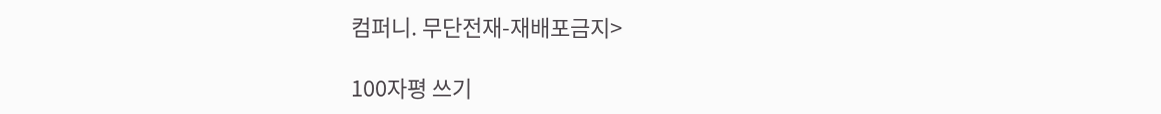컴퍼니. 무단전재-재배포금지>

100자평 쓰기